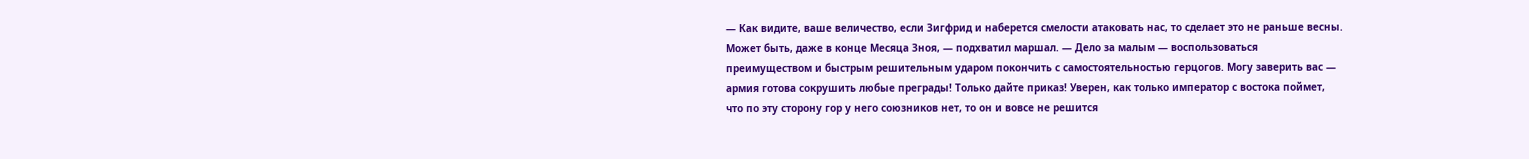— Как видите, ваше величество, если Зигфрид и наберется смелости атаковать нас, то сделает это не раньше весны. Может быть, даже в конце Месяца Зноя, — подхватил маршал. — Дело за малым — воспользоваться преимуществом и быстрым решительным ударом покончить с самостоятельностью герцогов. Могу заверить вас — армия готова сокрушить любые преграды! Только дайте приказ! Уверен, как только император с востока поймет, что по эту сторону гор у него союзников нет, то он и вовсе не решится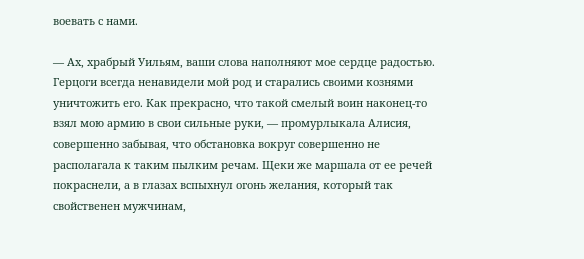воевать с нами.

— Ах, храбрый Уильям, ваши слова наполняют мое сердце радостью. Герцоги всегда ненавидели мой род и старались своими кознями уничтожить его. Как прекрасно, что такой смелый воин наконец-то взял мою армию в свои сильные руки, — промурлыкала Алисия, совершенно забывая, что обстановка вокруг совершенно не располагала к таким пылким речам. Щеки же маршала от ее речей покраснели, а в глазах вспыхнул огонь желания, который так свойственен мужчинам,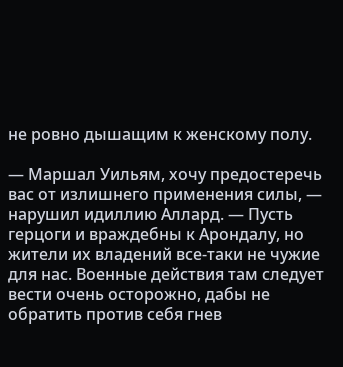не ровно дышащим к женскому полу.

— Маршал Уильям, хочу предостеречь вас от излишнего применения силы, — нарушил идиллию Аллард. — Пусть герцоги и враждебны к Арондалу, но жители их владений все-таки не чужие для нас. Военные действия там следует вести очень осторожно, дабы не обратить против себя гнев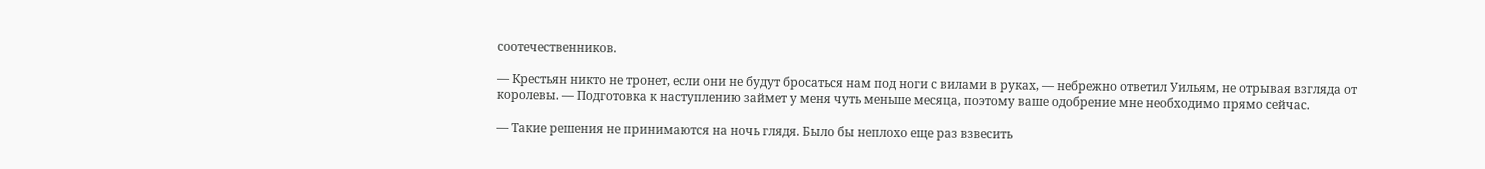соотечественников.

— Крестьян никто не тронет, если они не будут бросаться нам под ноги с вилами в руках, — небрежно ответил Уильям, не отрывая взгляда от королевы. — Подготовка к наступлению займет у меня чуть меньше месяца, поэтому ваше одобрение мне необходимо прямо сейчас.

— Такие решения не принимаются на ночь глядя. Было бы неплохо еще раз взвесить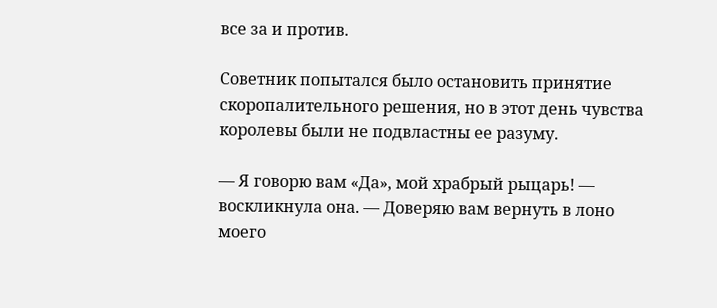все за и против.

Советник попытался было остановить принятие скоропалительного решения, но в этот день чувства королевы были не подвластны ее разуму.

— Я говорю вам «Да», мой храбрый рыцарь! — воскликнула она. — Доверяю вам вернуть в лоно моего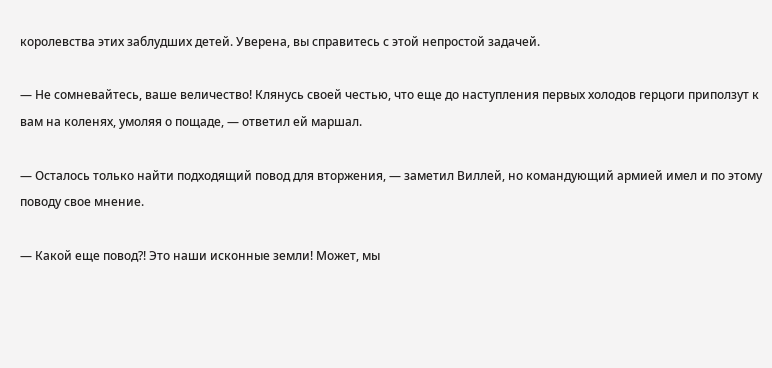королевства этих заблудших детей. Уверена, вы справитесь с этой непростой задачей.

— Не сомневайтесь, ваше величество! Клянусь своей честью, что еще до наступления первых холодов герцоги приползут к вам на коленях, умоляя о пощаде, — ответил ей маршал.

— Осталось только найти подходящий повод для вторжения, — заметил Виллей, но командующий армией имел и по этому поводу свое мнение.

— Какой еще повод?! Это наши исконные земли! Может, мы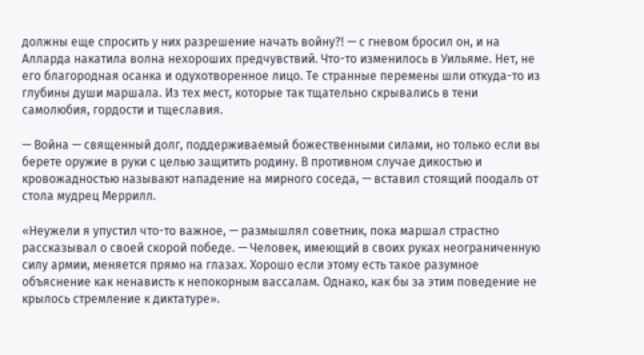должны еще спросить у них разрешение начать войну?! — с гневом бросил он, и на Алларда накатила волна нехороших предчувствий. Что-то изменилось в Уильяме. Нет, не его благородная осанка и одухотворенное лицо. Те странные перемены шли откуда-то из глубины души маршала. Из тех мест, которые так тщательно скрывались в тени самолюбия, гордости и тщеславия.

— Война — священный долг, поддерживаемый божественными силами, но только если вы берете оружие в руки с целью защитить родину. В противном случае дикостью и кровожадностью называют нападение на мирного соседа, — вставил стоящий поодаль от стола мудрец Меррилл.

«Неужели я упустил что-то важное, — размышлял советник, пока маршал страстно рассказывал о своей скорой победе. — Человек, имеющий в своих руках неограниченную силу армии, меняется прямо на глазах. Хорошо если этому есть такое разумное объяснение как ненависть к непокорным вассалам. Однако, как бы за этим поведение не крылось стремление к диктатуре».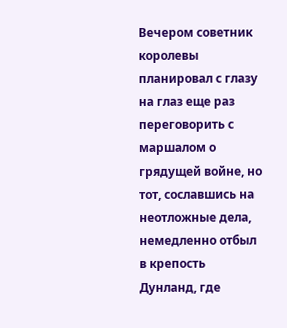Вечером советник королевы планировал с глазу на глаз еще раз переговорить с маршалом о грядущей войне, но тот, сославшись на неотложные дела, немедленно отбыл в крепость Дунланд, где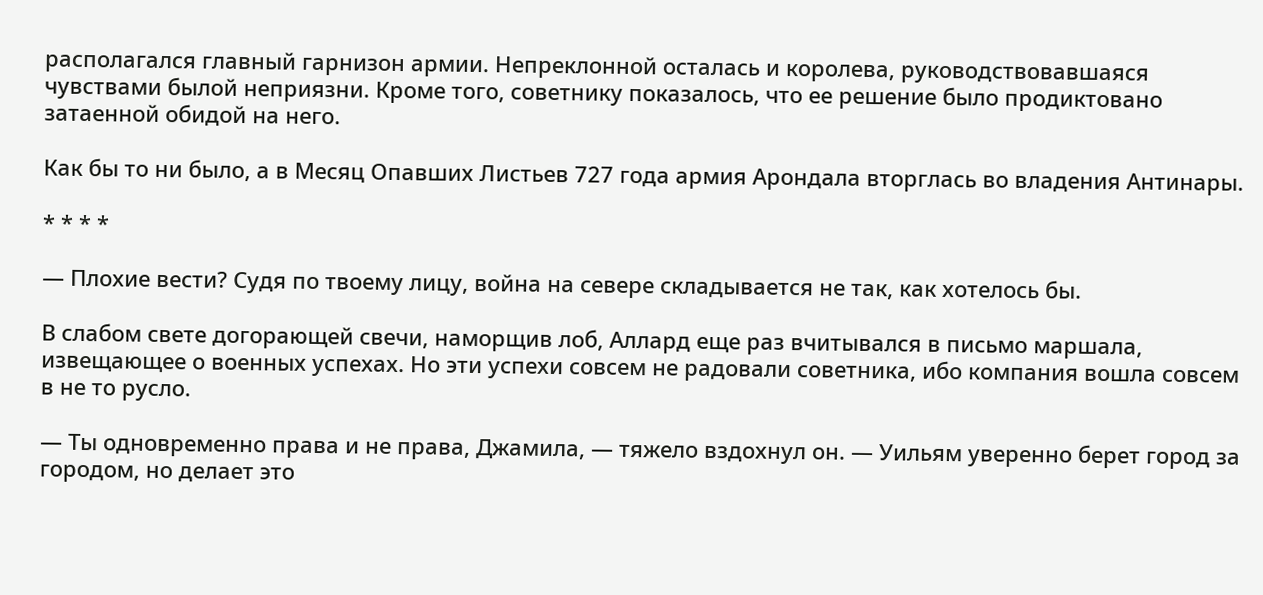располагался главный гарнизон армии. Непреклонной осталась и королева, руководствовавшаяся чувствами былой неприязни. Кроме того, советнику показалось, что ее решение было продиктовано затаенной обидой на него.

Как бы то ни было, а в Месяц Опавших Листьев 727 года армия Арондала вторглась во владения Антинары.

* * * *

— Плохие вести? Судя по твоему лицу, война на севере складывается не так, как хотелось бы.

В слабом свете догорающей свечи, наморщив лоб, Аллард еще раз вчитывался в письмо маршала, извещающее о военных успехах. Но эти успехи совсем не радовали советника, ибо компания вошла совсем в не то русло.

— Ты одновременно права и не права, Джамила, — тяжело вздохнул он. — Уильям уверенно берет город за городом, но делает это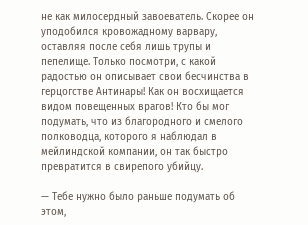не как милосердный завоеватель. Скорее он уподобился кровожадному варвару, оставляя после себя лишь трупы и пепелище. Только посмотри, с какой радостью он описывает свои бесчинства в герцогстве Антинары! Как он восхищается видом повещенных врагов! Кто бы мог подумать, что из благородного и смелого полководца, которого я наблюдал в мейлиндской компании, он так быстро превратится в свирепого убийцу.

— Тебе нужно было раньше подумать об этом,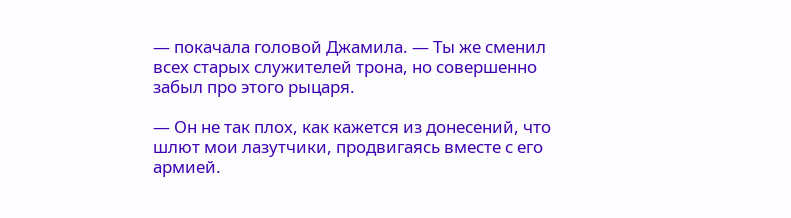— покачала головой Джамила. — Ты же сменил всех старых служителей трона, но совершенно забыл про этого рыцаря.

— Он не так плох, как кажется из донесений, что шлют мои лазутчики, продвигаясь вместе с его армией.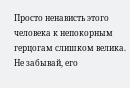Просто ненависть этого человека к непокорным герцогам слишком велика. Не забывай, его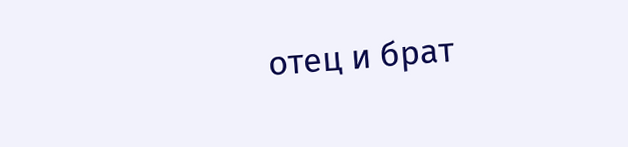отец и брат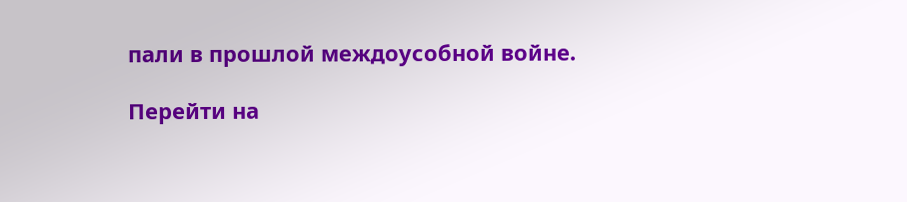пали в прошлой междоусобной войне.

Перейти на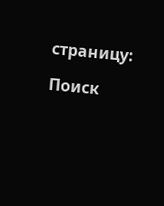страницу:

Поиск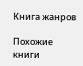Книга жанров

Похожие книги